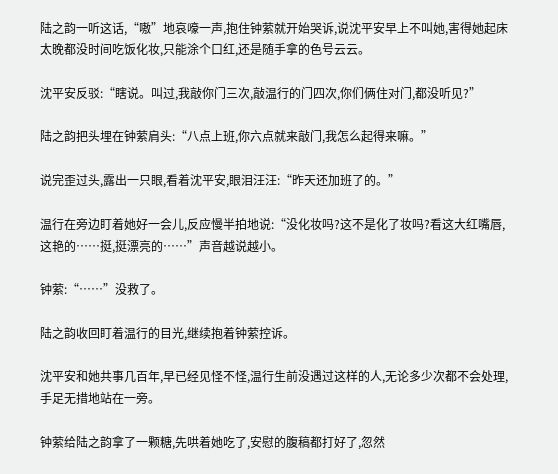陆之韵一听这话,“嗷”地哀嚎一声,抱住钟萦就开始哭诉,说沈平安早上不叫她,害得她起床太晚都没时间吃饭化妆,只能涂个口红,还是随手拿的色号云云。

沈平安反驳:“瞎说。叫过,我敲你门三次,敲温行的门四次,你们俩住对门,都没听见?”

陆之韵把头埋在钟萦肩头:“八点上班,你六点就来敲门,我怎么起得来嘛。”

说完歪过头,露出一只眼,看着沈平安,眼泪汪汪:“昨天还加班了的。”

温行在旁边盯着她好一会儿,反应慢半拍地说:“没化妆吗?这不是化了妆吗?看这大红嘴唇,这艳的……挺,挺漂亮的……”声音越说越小。

钟萦:“……”没救了。

陆之韵收回盯着温行的目光,继续抱着钟萦控诉。

沈平安和她共事几百年,早已经见怪不怪,温行生前没遇过这样的人,无论多少次都不会处理,手足无措地站在一旁。

钟萦给陆之韵拿了一颗糖,先哄着她吃了,安慰的腹稿都打好了,忽然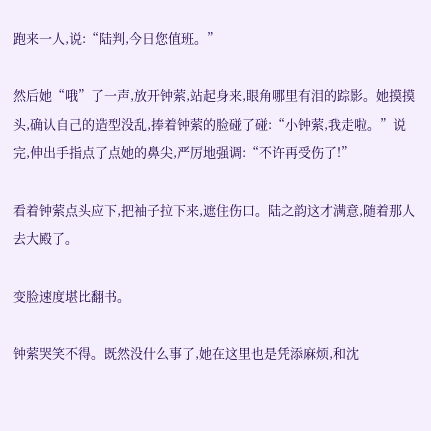跑来一人,说:“陆判,今日您值班。”

然后她“哦”了一声,放开钟萦,站起身来,眼角哪里有泪的踪影。她摸摸头,确认自己的造型没乱,捧着钟萦的脸碰了碰:“小钟萦,我走啦。”说完,伸出手指点了点她的鼻尖,严厉地强调:“不许再受伤了!”

看着钟萦点头应下,把袖子拉下来,遮住伤口。陆之韵这才满意,随着那人去大殿了。

变脸速度堪比翻书。

钟萦哭笑不得。既然没什么事了,她在这里也是凭添麻烦,和沈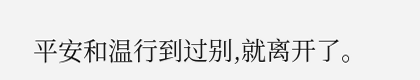平安和温行到过别,就离开了。